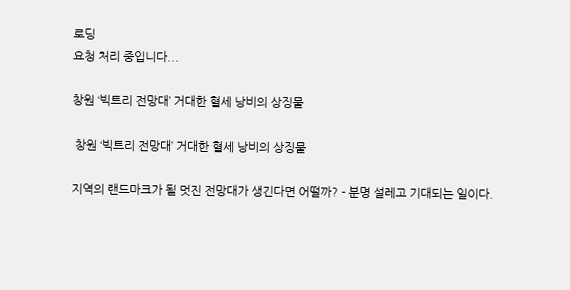로딩
요청 처리 중입니다...

창원 ‘빅트리 전망대’ 거대한 혈세 낭비의 상징물

 창원 ‘빅트리 전망대’ 거대한 혈세 낭비의 상징물

지역의 랜드마크가 될 멋진 전망대가 생긴다면 어떨까? - 분명 설레고 기대되는 일이다.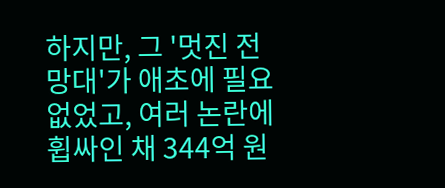하지만, 그 '멋진 전망대'가 애초에 필요 없었고, 여러 논란에 휩싸인 채 344억 원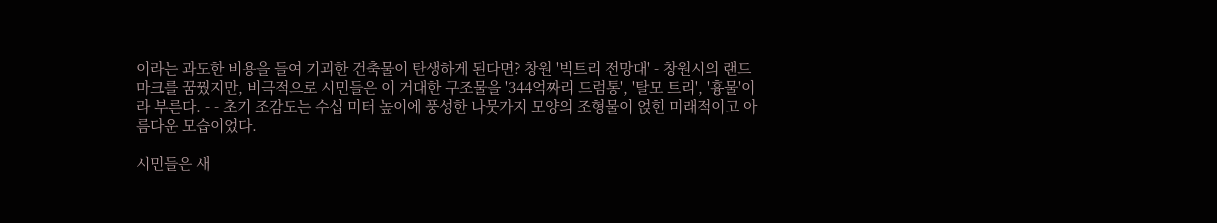이라는 과도한 비용을 들여 기괴한 건축물이 탄생하게 된다면? 창원 '빅트리 전망대' - 창원시의 랜드마크를 꿈꿨지만, 비극적으로 시민들은 이 거대한 구조물을 '344억짜리 드럼통', '탈모 트리', '흉물'이라 부른다. - - 초기 조감도는 수십 미터 높이에 풍성한 나뭇가지 모양의 조형물이 얹힌 미래적이고 아름다운 모습이었다.

시민들은 새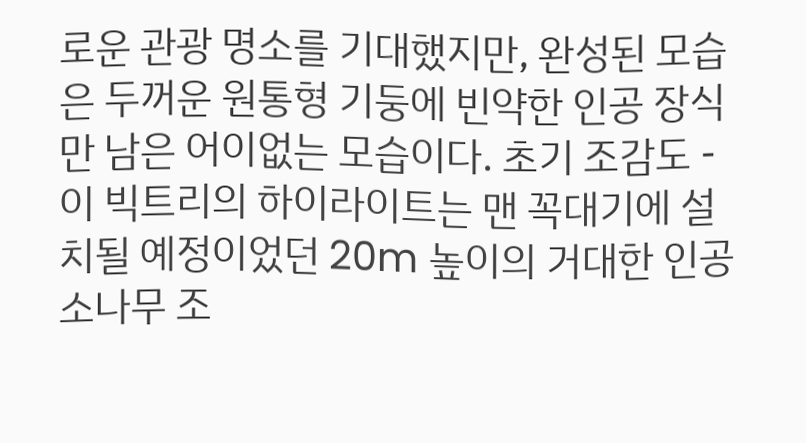로운 관광 명소를 기대했지만, 완성된 모습은 두꺼운 원통형 기둥에 빈약한 인공 장식만 남은 어이없는 모습이다. 초기 조감도 - 이 빅트리의 하이라이트는 맨 꼭대기에 설치될 예정이었던 20m 높이의 거대한 인공 소나무 조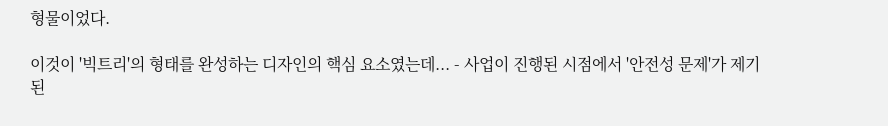형물이었다.

이것이 '빅트리'의 형태를 완성하는 디자인의 핵심 요소였는데... - 사업이 진행된 시점에서 '안전성 문제'가 제기된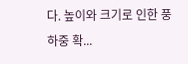다. 높이와 크기로 인한 풍하중 확...